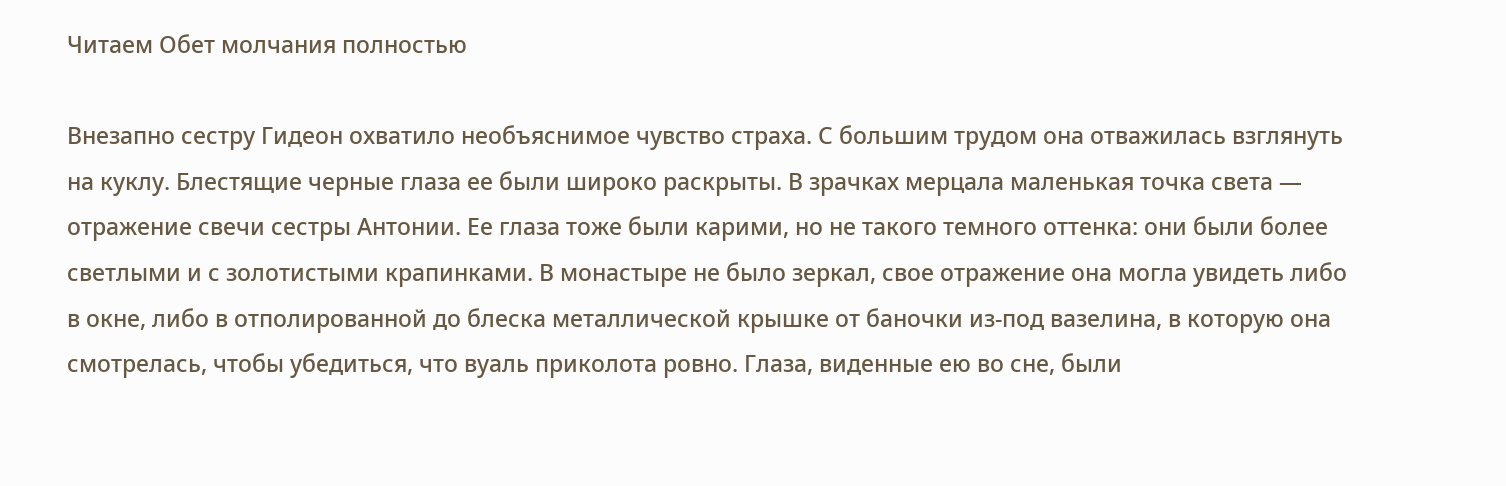Читаем Обет молчания полностью

Внезапно сестру Гидеон охватило необъяснимое чувство страха. С большим трудом она отважилась взглянуть на куклу. Блестящие черные глаза ее были широко раскрыты. В зрачках мерцала маленькая точка света — отражение свечи сестры Антонии. Ее глаза тоже были карими, но не такого темного оттенка: они были более светлыми и с золотистыми крапинками. В монастыре не было зеркал, свое отражение она могла увидеть либо в окне, либо в отполированной до блеска металлической крышке от баночки из-под вазелина, в которую она смотрелась, чтобы убедиться, что вуаль приколота ровно. Глаза, виденные ею во сне, были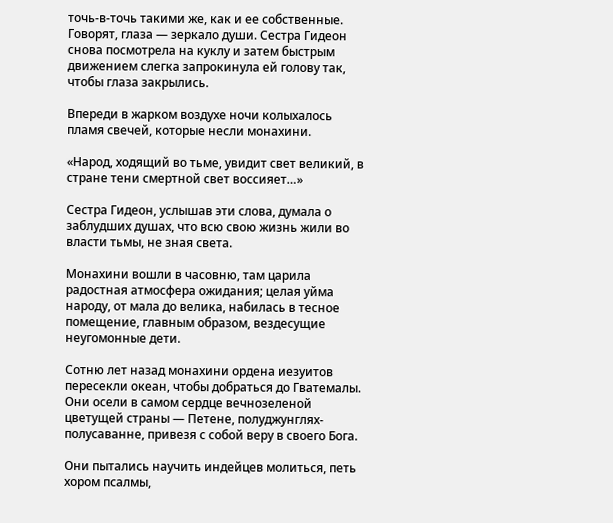точь-в-точь такими же, как и ее собственные. Говорят, глаза — зеркало души. Сестра Гидеон снова посмотрела на куклу и затем быстрым движением слегка запрокинула ей голову так, чтобы глаза закрылись.

Впереди в жарком воздухе ночи колыхалось пламя свечей, которые несли монахини.

«Народ, ходящий во тьме, увидит свет великий, в стране тени смертной свет воссияет…»

Сестра Гидеон, услышав эти слова, думала о заблудших душах, что всю свою жизнь жили во власти тьмы, не зная света.

Монахини вошли в часовню, там царила радостная атмосфера ожидания; целая уйма народу, от мала до велика, набилась в тесное помещение, главным образом, вездесущие неугомонные дети.

Сотню лет назад монахини ордена иезуитов пересекли океан, чтобы добраться до Гватемалы. Они осели в самом сердце вечнозеленой цветущей страны — Петене, полуджунглях-полусаванне, привезя с собой веру в своего Бога.

Они пытались научить индейцев молиться, петь хором псалмы,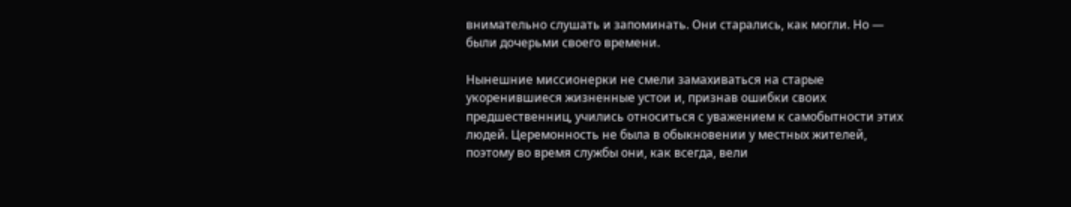внимательно слушать и запоминать. Они старались, как могли. Но — были дочерьми своего времени.

Нынешние миссионерки не смели замахиваться на старые укоренившиеся жизненные устои и, признав ошибки своих предшественниц, учились относиться с уважением к самобытности этих людей. Церемонность не была в обыкновении у местных жителей, поэтому во время службы они, как всегда, вели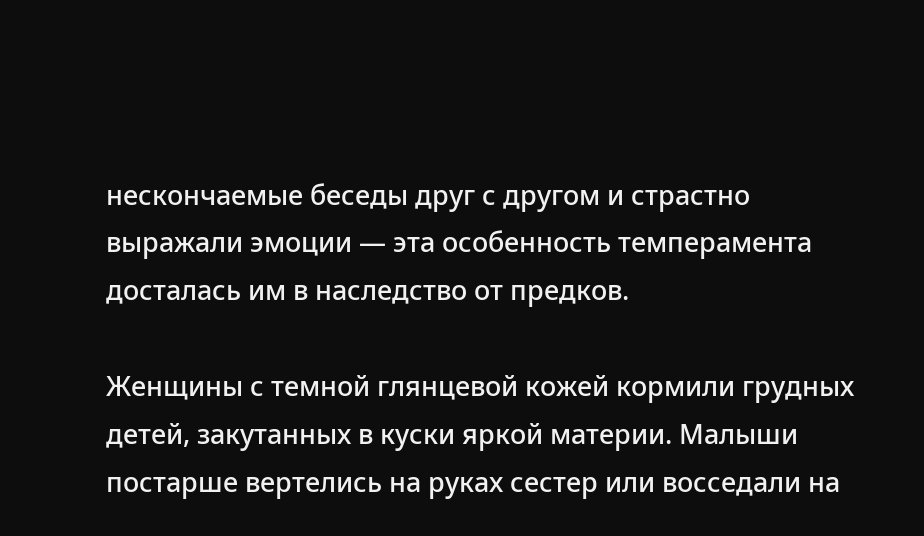нескончаемые беседы друг с другом и страстно выражали эмоции — эта особенность темперамента досталась им в наследство от предков.

Женщины с темной глянцевой кожей кормили грудных детей, закутанных в куски яркой материи. Малыши постарше вертелись на руках сестер или восседали на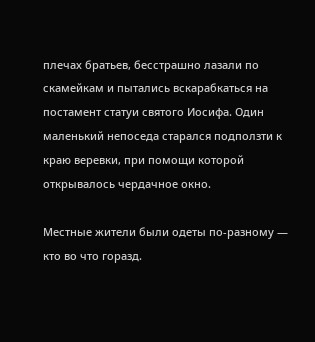плечах братьев, бесстрашно лазали по скамейкам и пытались вскарабкаться на постамент статуи святого Иосифа. Один маленький непоседа старался подползти к краю веревки, при помощи которой открывалось чердачное окно.

Местные жители были одеты по-разному — кто во что горазд.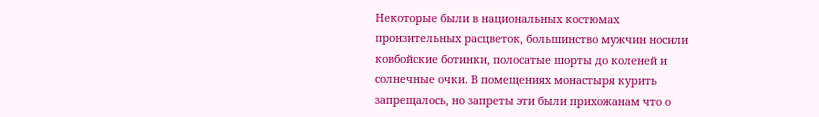Некоторые были в национальных костюмах пронзительных расцветок, большинство мужчин носили ковбойские ботинки, полосатые шорты до коленей и солнечные очки. В помещениях монастыря курить запрещалось, но запреты эти были прихожанам что о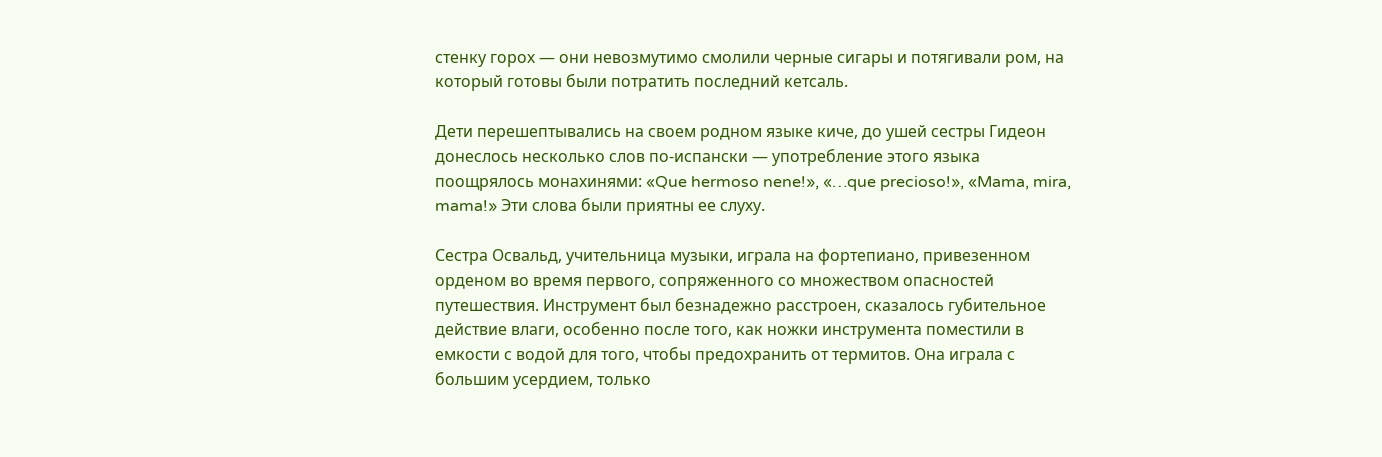стенку горох — они невозмутимо смолили черные сигары и потягивали ром, на который готовы были потратить последний кетсаль.

Дети перешептывались на своем родном языке киче, до ушей сестры Гидеон донеслось несколько слов по-испански — употребление этого языка поощрялось монахинями: «Que hermoso nene!», «…que precioso!», «Mama, mira, mama!» Эти слова были приятны ее слуху.

Сестра Освальд, учительница музыки, играла на фортепиано, привезенном орденом во время первого, сопряженного со множеством опасностей путешествия. Инструмент был безнадежно расстроен, сказалось губительное действие влаги, особенно после того, как ножки инструмента поместили в емкости с водой для того, чтобы предохранить от термитов. Она играла с большим усердием, только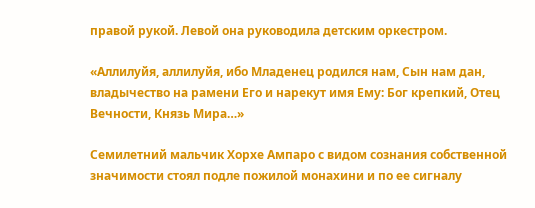правой рукой. Левой она руководила детским оркестром.

«Аллилуйя, аллилуйя, ибо Младенец родился нам, Сын нам дан, владычество на рамени Его и нарекут имя Ему: Бог крепкий, Отец Вечности, Князь Мира…»

Семилетний мальчик Хорхе Ампаро с видом сознания собственной значимости стоял подле пожилой монахини и по ее сигналу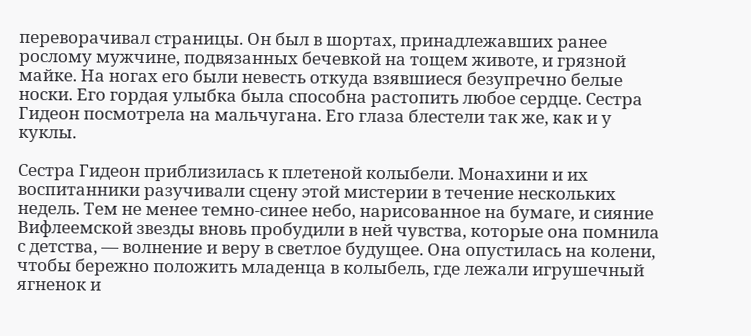переворачивал страницы. Он был в шортах, принадлежавших ранее рослому мужчине, подвязанных бечевкой на тощем животе, и грязной майке. На ногах его были невесть откуда взявшиеся безупречно белые носки. Его гордая улыбка была способна растопить любое сердце. Сестра Гидеон посмотрела на мальчугана. Его глаза блестели так же, как и у куклы.

Сестра Гидеон приблизилась к плетеной колыбели. Монахини и их воспитанники разучивали сцену этой мистерии в течение нескольких недель. Тем не менее темно-синее небо, нарисованное на бумаге, и сияние Вифлеемской звезды вновь пробудили в ней чувства, которые она помнила с детства, — волнение и веру в светлое будущее. Она опустилась на колени, чтобы бережно положить младенца в колыбель, где лежали игрушечный ягненок и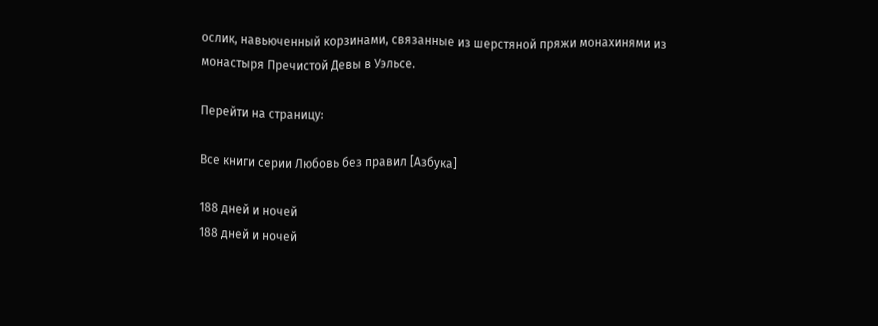ослик, навьюченный корзинами, связанные из шерстяной пряжи монахинями из монастыря Пречистой Девы в Уэльсе.

Перейти на страницу:

Все книги серии Любовь без правил [Азбука]

188 дней и ночей
188 дней и ночей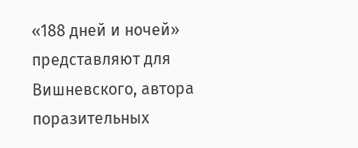«188 дней и ночей» представляют для Вишневского, автора поразительных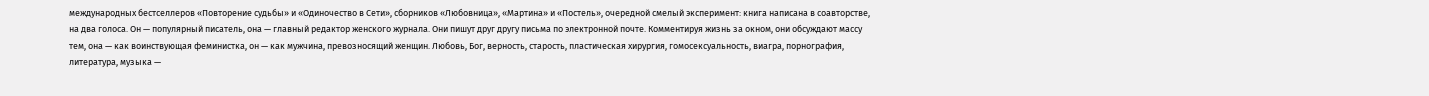международных бестселлеров «Повторение судьбы» и «Одиночество в Сети», сборников «Любовница», «Мартина» и «Постель», очередной смелый эксперимент: книга написана в соавторстве, на два голоса. Он — популярный писатель, она — главный редактор женского журнала. Они пишут друг другу письма по электронной почте. Комментируя жизнь за окном, они обсуждают массу тем, она — как воинствующая феминистка, он — как мужчина, превозносящий женщин. Любовь, Бог, верность, старость, пластическая хирургия, гомосексуальность, виагра, порнография, литература, музыка —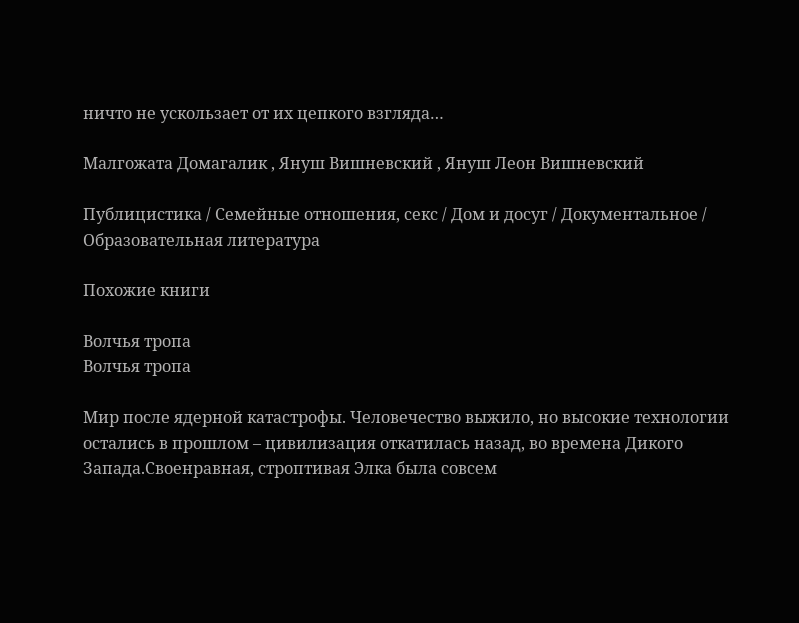ничто не ускользает от их цепкого взгляда…

Малгожата Домагалик , Януш Вишневский , Януш Леон Вишневский

Публицистика / Семейные отношения, секс / Дом и досуг / Документальное / Образовательная литература

Похожие книги

Волчья тропа
Волчья тропа

Мир после ядерной катастрофы. Человечество выжило, но высокие технологии остались в прошлом – цивилизация откатилась назад, во времена Дикого Запада.Своенравная, строптивая Элка была совсем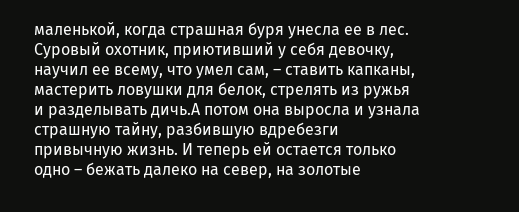маленькой, когда страшная буря унесла ее в лес. Суровый охотник, приютивший у себя девочку, научил ее всему, что умел сам, – ставить капканы, мастерить ловушки для белок, стрелять из ружья и разделывать дичь.А потом она выросла и узнала страшную тайну, разбившую вдребезги привычную жизнь. И теперь ей остается только одно – бежать далеко на север, на золотые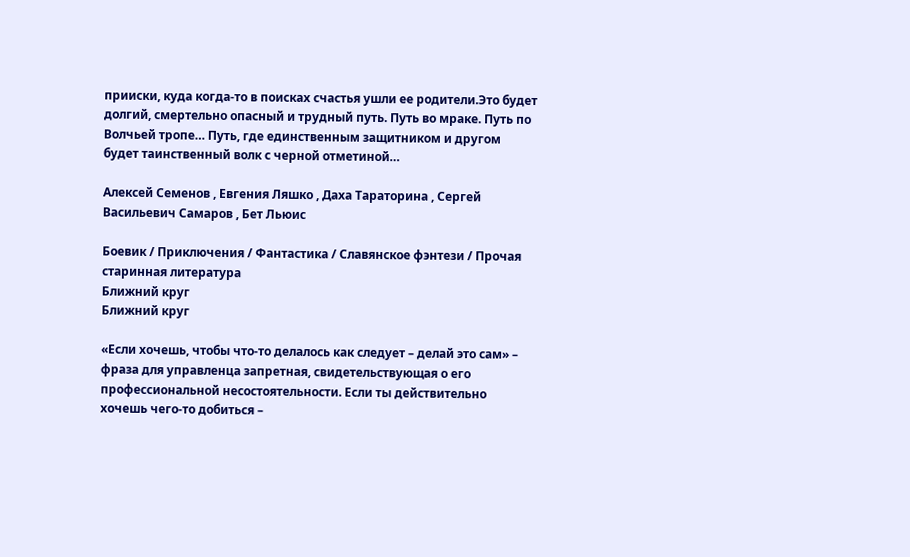прииски, куда когда-то в поисках счастья ушли ее родители.Это будет долгий, смертельно опасный и трудный путь. Путь во мраке. Путь по Волчьей тропе… Путь, где единственным защитником и другом будет таинственный волк с черной отметиной…

Алексей Семенов , Евгения Ляшко , Даха Тараторина , Сергей Васильевич Самаров , Бет Льюис

Боевик / Приключения / Фантастика / Славянское фэнтези / Прочая старинная литература
Ближний круг
Ближний круг

«Если хочешь, чтобы что-то делалось как следует – делай это сам» – фраза для управленца запретная, свидетельствующая о его профессиональной несостоятельности. Если ты действительно хочешь чего-то добиться –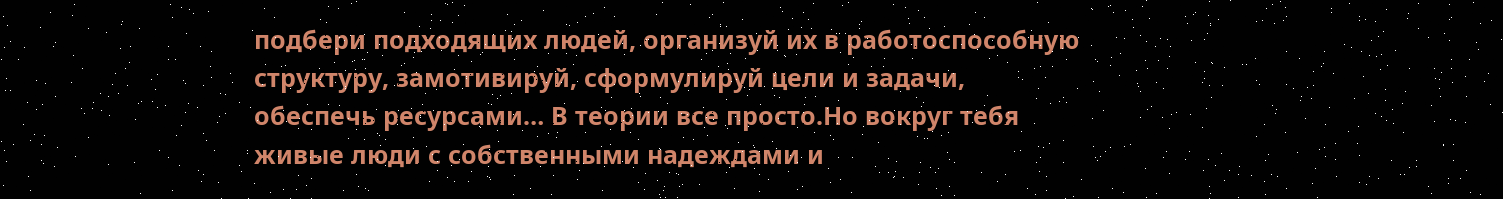подбери подходящих людей, организуй их в работоспособную структуру, замотивируй, сформулируй цели и задачи, обеспечь ресурсами… В теории все просто.Но вокруг тебя живые люди с собственными надеждами и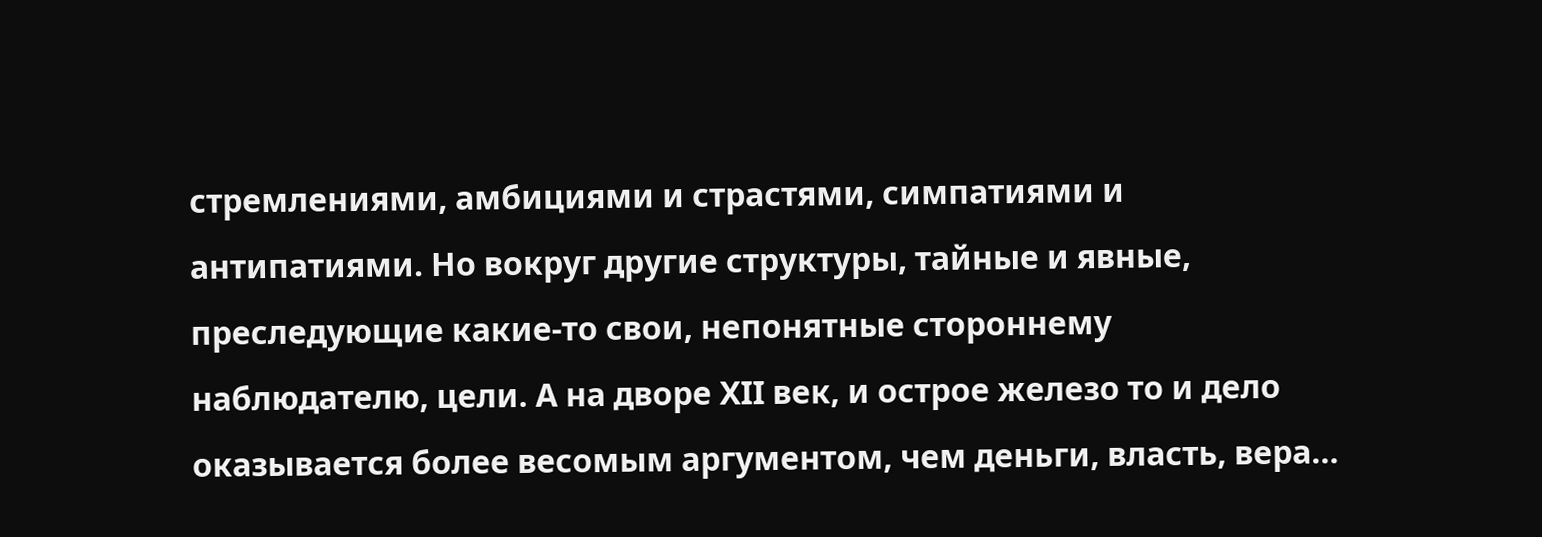стремлениями, амбициями и страстями, симпатиями и антипатиями. Но вокруг другие структуры, тайные и явные, преследующие какие-то свои, непонятные стороннему наблюдателю, цели. А на дворе XII век, и острое железо то и дело оказывается более весомым аргументом, чем деньги, власть, вера…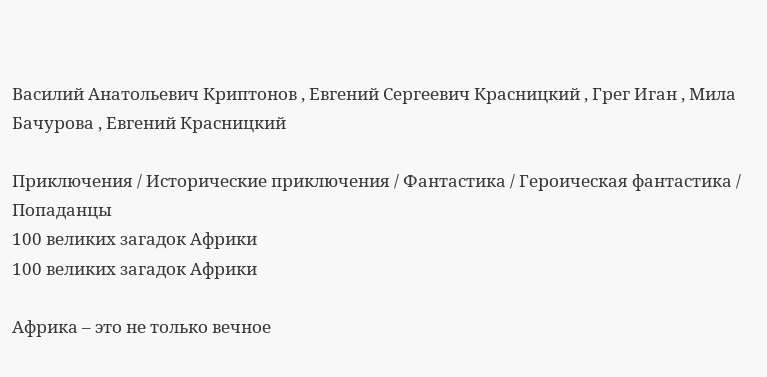Василий Анатольевич Криптонов , Евгений Сергеевич Красницкий , Грег Иган , Мила Бачурова , Евгений Красницкий

Приключения / Исторические приключения / Фантастика / Героическая фантастика / Попаданцы
100 великих загадок Африки
100 великих загадок Африки

Африка – это не только вечное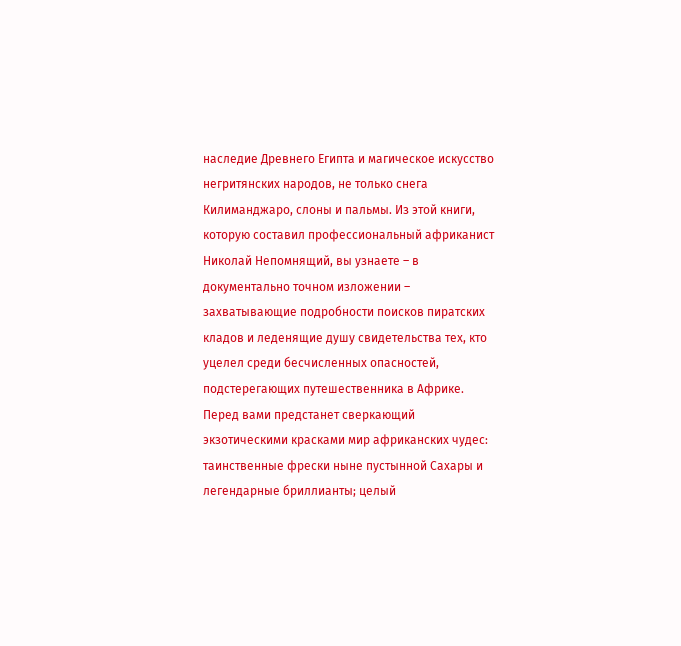наследие Древнего Египта и магическое искусство негритянских народов, не только снега Килиманджаро, слоны и пальмы. Из этой книги, которую составил профессиональный африканист Николай Непомнящий, вы узнаете – в документально точном изложении – захватывающие подробности поисков пиратских кладов и леденящие душу свидетельства тех, кто уцелел среди бесчисленных опасностей, подстерегающих путешественника в Африке. Перед вами предстанет сверкающий экзотическими красками мир африканских чудес: таинственные фрески ныне пустынной Сахары и легендарные бриллианты; целый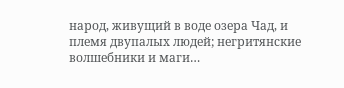народ, живущий в воде озера Чад, и племя двупалых людей; негритянские волшебники и маги…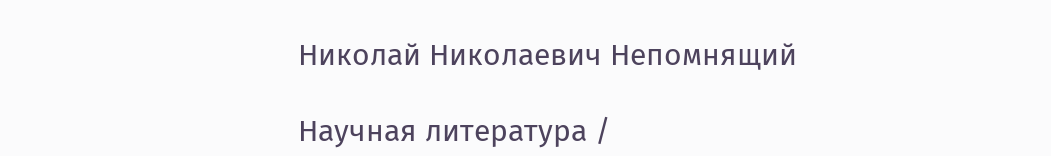Николай Николаевич Непомнящий

Научная литература /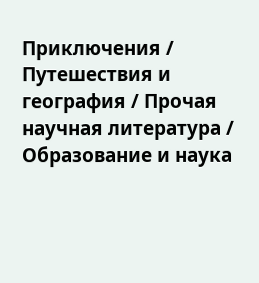Приключения / Путешествия и география / Прочая научная литература / Образование и наука